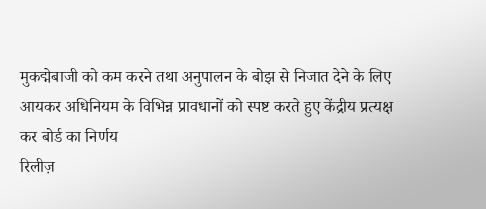मुकद्मेबाजी को कम करने तथा अनुपालन के बोझ से निजात देने के लिए आयकर अधिनियम के विभिन्न प्रावधानों को स्पष्ट करते हुए केंद्रीय प्रत्यक्ष कर बोर्ड का निर्णय
रिलीज़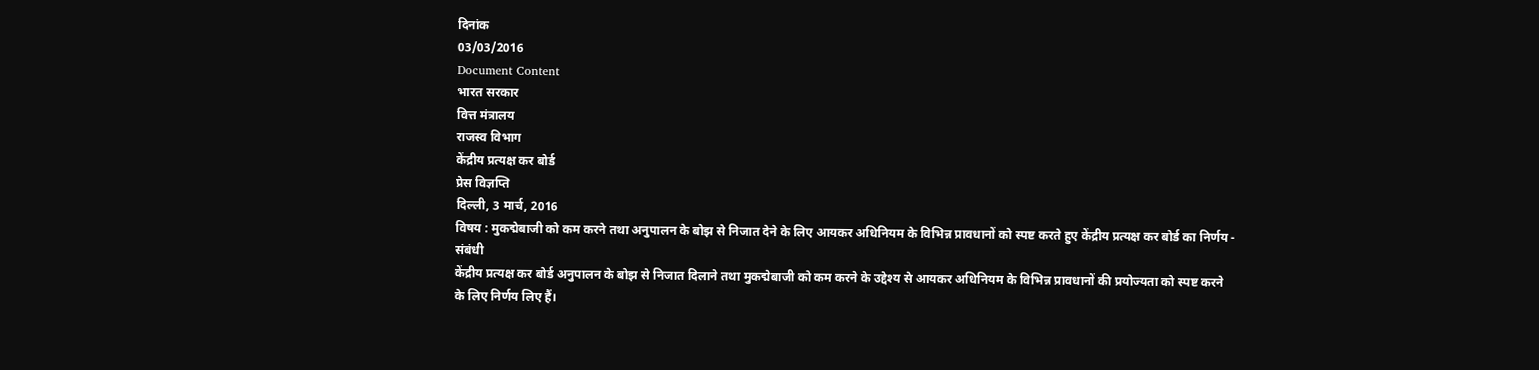दिनांक
03/03/2016
Document Content
भारत सरकार
वित्त मंत्रालय
राजस्व विभाग
केंद्रीय प्रत्यक्ष कर बोर्ड
प्रेस विज्ञप्ति
दिल्ली, 3 मार्च, 2016
विषय : मुकद्मेबाजी को कम करने तथा अनुपालन के बोझ से निजात देने के लिए आयकर अधिनियम के विभिन्न प्रावधानों को स्पष्ट करते हुए केंद्रीय प्रत्यक्ष कर बोर्ड का निर्णय - संबंधी
केंद्रीय प्रत्यक्ष कर बोर्ड अनुपालन के बोझ से निजात दिलाने तथा मुकद्मेबाजी को कम करने के उद्देश्य से आयकर अधिनियम के विभिन्न प्रावधानों की प्रयोज्यता को स्पष्ट करने के लिए निर्णय लिए हैं।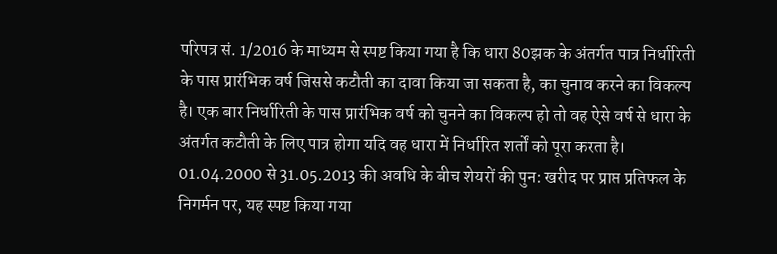परिपत्र सं. 1/2016 के माध्यम से स्पष्ट किया गया है कि धारा 80झक के अंतर्गत पात्र निर्धारिती के पास प्रारंभिक वर्ष जिससे कटौती का दावा किया जा सकता है, का चुनाव करने का विकल्प है। एक बार निर्धारिती के पास प्रारंभिक वर्ष को चुनने का विकल्प हो तो वह ऐसे वर्ष से धारा के अंतर्गत कटौती के लिए पात्र होगा यदि वह धारा में निर्धारित शर्तों को पूरा करता है।
01.04.2000 से 31.05.2013 की अवधि के बीच शेयरों की पुन: खरीद पर प्राप्त प्रतिफल के निगर्मन पर, यह स्पष्ट किया गया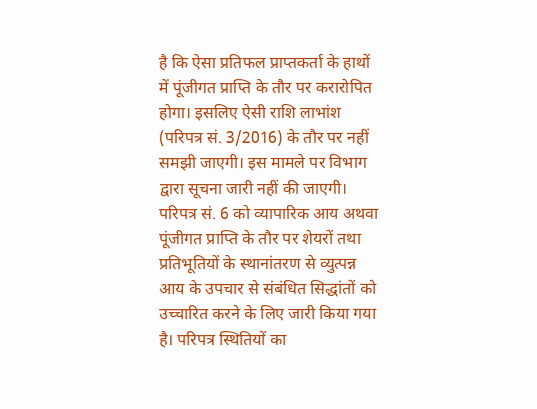है कि ऐसा प्रतिफल प्राप्तकर्ता के हाथों में पूंजीगत प्राप्ति के तौर पर करारोपित होगा। इसलिए ऐसी राशि लाभांश (परिपत्र सं. 3/2016) के तौर पर नहीं समझी जाएगी। इस मामले पर विभाग द्वारा सूचना जारी नहीं की जाएगी।
परिपत्र सं. 6 को व्यापारिक आय अथवा पूंजीगत प्राप्ति के तौर पर शेयरों तथा प्रतिभूतियों के स्थानांतरण से व्युत्पन्न आय के उपचार से संबंधित सिद्धांतों को उच्चारित करने के लिए जारी किया गया है। परिपत्र स्थितियों का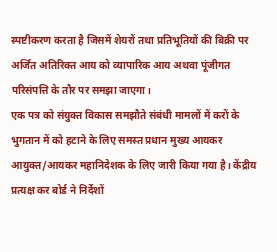स्पष्टीकरण करता है जिसमें शेयरों तथा प्रतिभूतियों की बिक्री पर अर्जित अतिरिक्त आय को व्यापारिक आय अथवा पूंजीगत परिसंपत्ति के तौर पर समझा जाएगा।
एक पत्र को संयुक्त विकास समझौते संबंधी मामलों में करों के भुगतान में को हटाने के लिए समस्त प्रधान मुख्य आयकर आयुक्त/आयकर महानिदेशक के लिए जारी किया गया है। केंद्रीय प्रत्यक्ष कर बोर्ड ने निर्देशों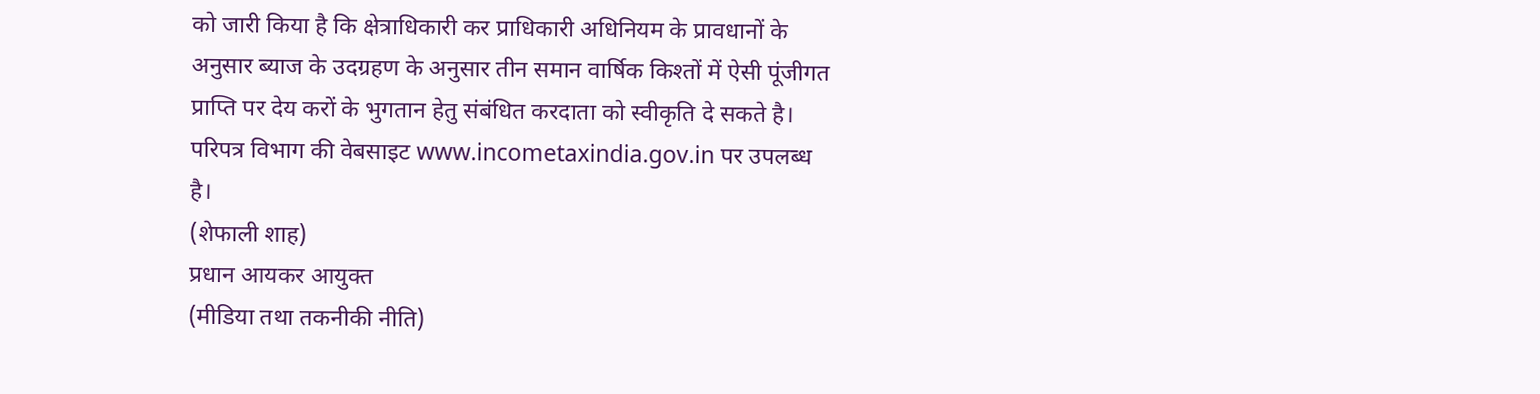को जारी किया है कि क्षेत्राधिकारी कर प्राधिकारी अधिनियम के प्रावधानों के अनुसार ब्याज के उदग्रहण के अनुसार तीन समान वार्षिक किश्तों में ऐसी पूंजीगत प्राप्ति पर देय करों के भुगतान हेतु संबंधित करदाता को स्वीकृति दे सकते है।
परिपत्र विभाग की वेबसाइट www.incometaxindia.gov.in पर उपलब्ध है।
(शेफाली शाह)
प्रधान आयकर आयुक्त
(मीडिया तथा तकनीकी नीति)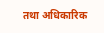तथा अधिकारिक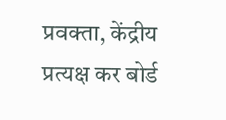प्रवक्ता, केंद्रीय प्रत्यक्ष कर बोर्ड